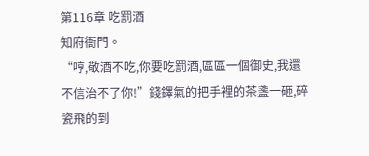第116章 吃罰酒
知府衙門。
“哼,敬酒不吃,你要吃罰酒,區區一個御史,我還不信治不了你!”錢鐸氣的把手裡的茶盞一砸,碎瓷飛的到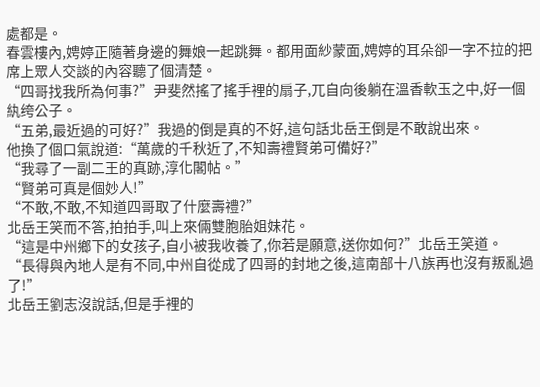處都是。
春雲樓內,娉婷正隨著身邊的舞娘一起跳舞。都用面紗蒙面,娉婷的耳朵卻一字不拉的把席上眾人交談的內容聽了個清楚。
“四哥找我所為何事?”尹斐然搖了搖手裡的扇子,兀自向後躺在溫香軟玉之中,好一個紈绔公子。
“五弟,最近過的可好?”我過的倒是真的不好,這句話北岳王倒是不敢說出來。
他換了個口氣說道:“萬歲的千秋近了,不知壽禮賢弟可備好?”
“我尋了一副二王的真跡,淳化閣帖。”
“賢弟可真是個妙人!”
“不敢,不敢,不知道四哥取了什麼壽禮?”
北岳王笑而不答,拍拍手,叫上來倆雙胞胎姐妹花。
“這是中州鄉下的女孩子,自小被我收養了,你若是願意,送你如何?”北岳王笑道。
“長得與內地人是有不同,中州自從成了四哥的封地之後,這南部十八族再也沒有叛亂過了!”
北岳王劉志沒說話,但是手裡的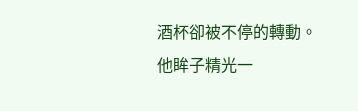酒杯卻被不停的轉動。
他眸子精光一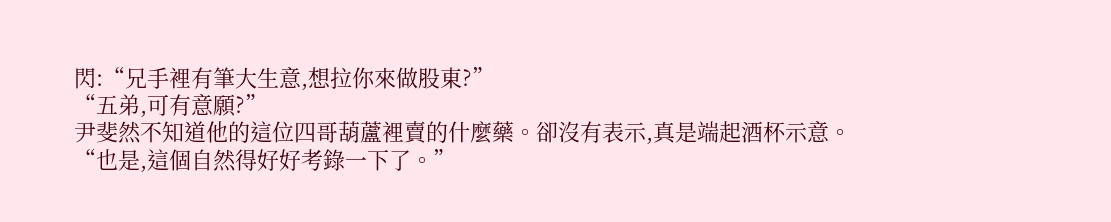閃:“兄手裡有筆大生意,想拉你來做股東?”
“五弟,可有意願?”
尹斐然不知道他的這位四哥葫蘆裡賣的什麼藥。卻沒有表示,真是端起酒杯示意。
“也是,這個自然得好好考錄一下了。”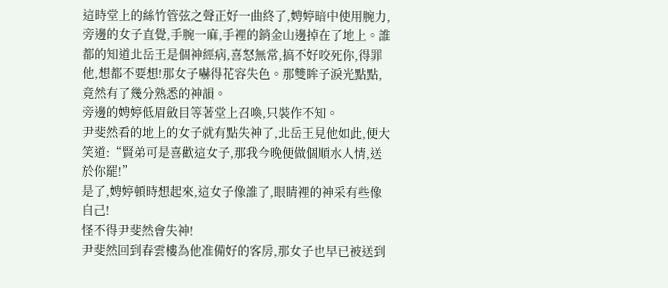這時堂上的絲竹管弦之聲正好一曲終了,娉婷暗中使用腕力,旁邊的女子直覺,手腕一麻,手裡的銷金山邊掉在了地上。誰都的知道北岳王是個神經病,喜怒無常,搞不好咬死你,得罪他,想都不要想!那女子嚇得花容失色。那雙眸子淚光點點,竟然有了幾分熟悉的神韻。
旁邊的娉婷低眉斂目等著堂上召喚,只裝作不知。
尹斐然看的地上的女子就有點失神了,北岳王見他如此,便大笑道:“賢弟可是喜歡這女子,那我今晚便做個順水人情,送於你罷!”
是了,娉婷頓時想起來,這女子像誰了,眼睛裡的神采有些像自己!
怪不得尹斐然會失神!
尹斐然回到春雲樓為他准備好的客房,那女子也早已被送到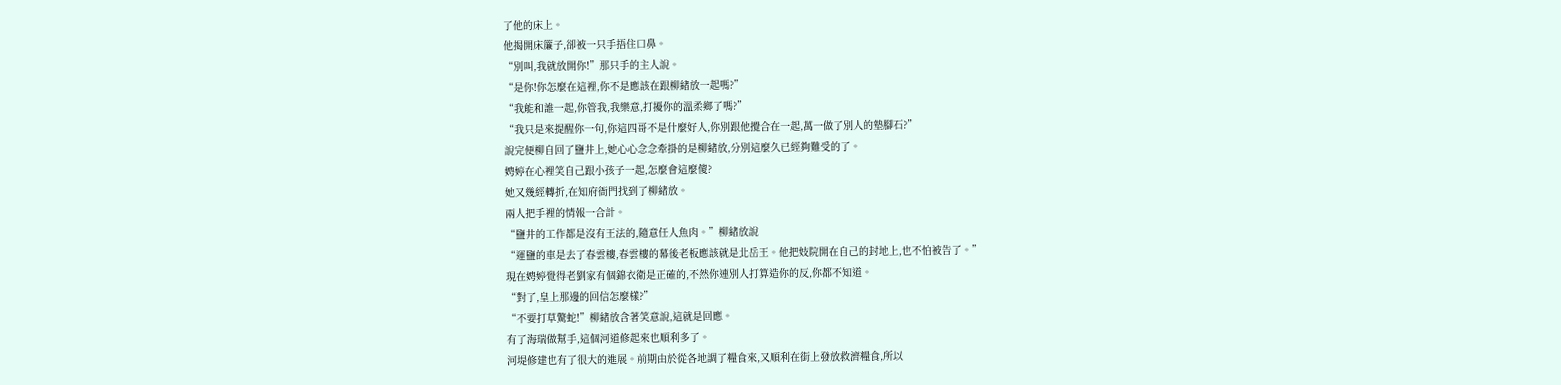了他的床上。
他揭開床簾子,卻被一只手捂住口鼻。
“別叫,我就放開你!”那只手的主人說。
“是你!你怎麼在這裡,你不是應該在跟柳緒放一起嗎?”
“我能和誰一起,你管我,我樂意,打擾你的溫柔鄉了嗎?”
“我只是來提醒你一句,你這四哥不是什麼好人,你別跟他攪合在一起,萬一做了別人的墊腳石?”
說完便柳自回了鹽井上,她心心念念牽掛的是柳緒放,分別這麼久已經夠難受的了。
娉婷在心裡笑自己跟小孩子一起,怎麼會這麼傻?
她又幾經轉折,在知府衙門找到了柳緒放。
兩人把手裡的情報一合計。
“鹽井的工作都是沒有王法的,隨意任人魚肉。”柳緒放說
“運鹽的車是去了春雲樓,春雲樓的幕後老板應該就是北岳王。他把妓院開在自己的封地上,也不怕被告了。”
現在娉婷覺得老劉家有個錦衣衛是正確的,不然你連別人打算造你的反,你都不知道。
“對了,皇上那邊的回信怎麼樣?”
“不要打草驚蛇!”柳緒放含著笑意說,這就是回應。
有了海瑞做幫手,這個河道修起來也順利多了。
河堤修建也有了很大的進展。前期由於從各地調了糧食來,又順利在街上發放救濟糧食,所以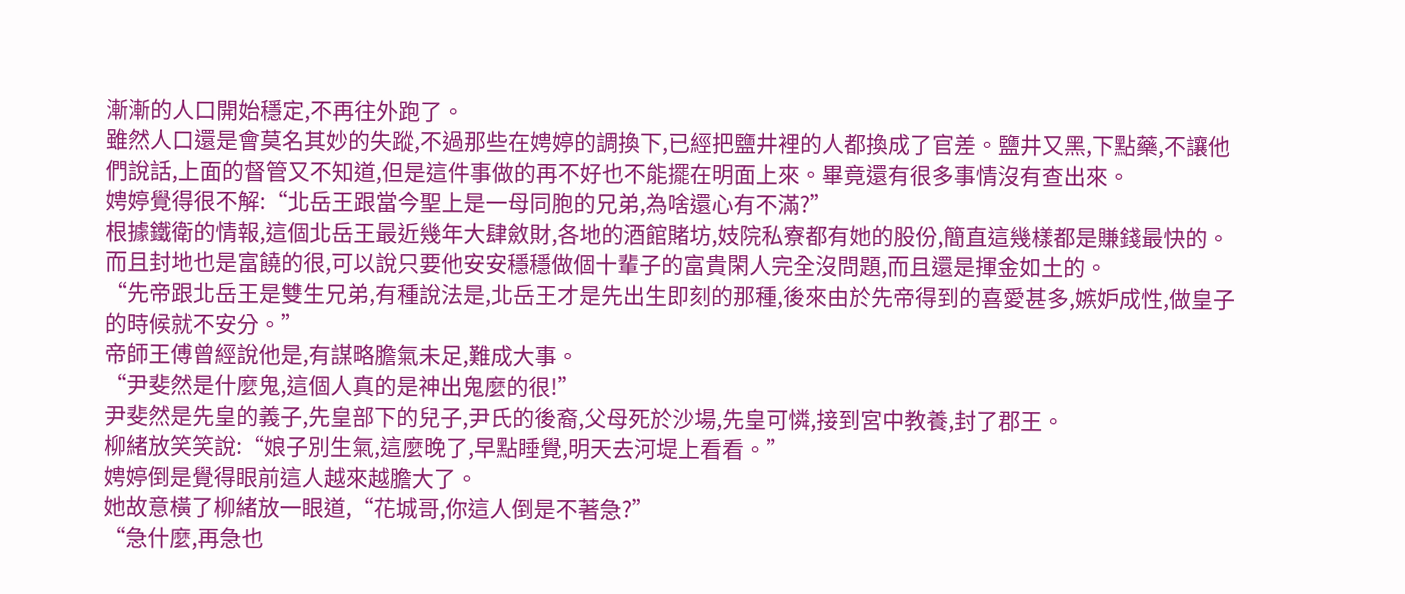漸漸的人口開始穩定,不再往外跑了。
雖然人口還是會莫名其妙的失蹤,不過那些在娉婷的調換下,已經把鹽井裡的人都換成了官差。鹽井又黑,下點藥,不讓他們說話,上面的督管又不知道,但是這件事做的再不好也不能擺在明面上來。畢竟還有很多事情沒有查出來。
娉婷覺得很不解:“北岳王跟當今聖上是一母同胞的兄弟,為啥還心有不滿?”
根據鐵衛的情報,這個北岳王最近幾年大肆斂財,各地的酒館賭坊,妓院私寮都有她的股份,簡直這幾樣都是賺錢最快的。而且封地也是富饒的很,可以說只要他安安穩穩做個十輩子的富貴閑人完全沒問題,而且還是揮金如土的。
“先帝跟北岳王是雙生兄弟,有種說法是,北岳王才是先出生即刻的那種,後來由於先帝得到的喜愛甚多,嫉妒成性,做皇子的時候就不安分。”
帝師王傅曾經說他是,有謀略膽氣未足,難成大事。
“尹斐然是什麼鬼,這個人真的是神出鬼麼的很!”
尹斐然是先皇的義子,先皇部下的兒子,尹氏的後裔,父母死於沙場,先皇可憐,接到宮中教養,封了郡王。
柳緒放笑笑說:“娘子別生氣,這麼晚了,早點睡覺,明天去河堤上看看。”
娉婷倒是覺得眼前這人越來越膽大了。
她故意橫了柳緒放一眼道,“花城哥,你這人倒是不著急?”
“急什麼,再急也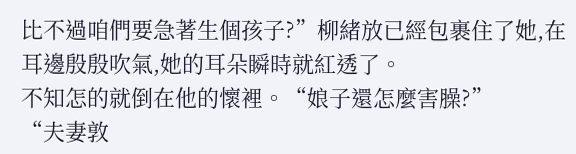比不過咱們要急著生個孩子?”柳緒放已經包裹住了她,在耳邊殷殷吹氣,她的耳朵瞬時就紅透了。
不知怎的就倒在他的懷裡。“娘子還怎麼害臊?”
“夫妻敦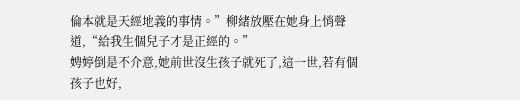倫本就是天經地義的事情。”柳緒放壓在她身上悄聲道,“給我生個兒子才是正經的。”
娉婷倒是不介意,她前世沒生孩子就死了,這一世,若有個孩子也好,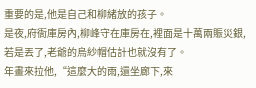重要的是,他是自己和柳緒放的孩子。
是夜,府衙庫房內,柳峰守在庫房在,裡面是十萬兩賑災銀,若是丟了,老爺的烏紗帽估計也就沒有了。
年畫來拉他,“這麼大的雨,還坐廊下,來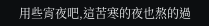用些宵夜吧,這苦寒的夜也熬的過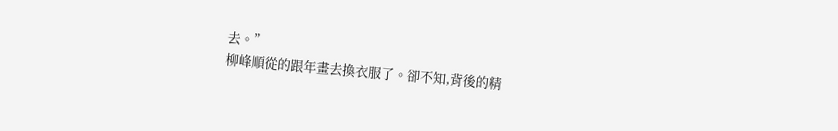去。”
柳峰順從的跟年畫去換衣服了。卻不知,背後的精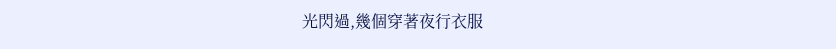光閃過,幾個穿著夜行衣服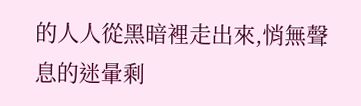的人人從黑暗裡走出來,悄無聲息的迷暈剩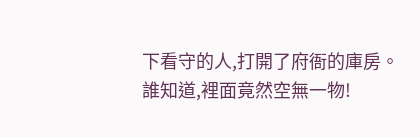下看守的人,打開了府衙的庫房。
誰知道,裡面竟然空無一物!